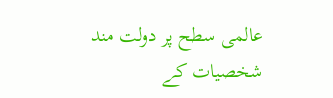عالمی سطح پر دولت مند شخصیات کے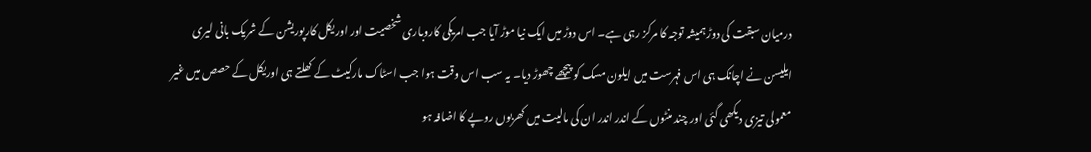درمیان سبقت کی دوڑ ہمیشہ توجہ کا مرکز رہی ہے۔ اس دوڑ میں ایک نیا موڑ آیا جب امریکی کاروباری شخصیت اور اوریکل کارپوریشن کے شریک بانی لیری ایلیسن نے اچانک ہی اس فہرست میں ایلون مسک کو پیچھے چھوڑ دیا۔ یہ سب اس وقت ہوا جب اسٹاک مارکیٹ کے کھلتے ہی اوریکل کے حصص میں غیر معمولی تیزی دیکھی گئی اور چند منٹوں کے اندر اندر ان کی مالیت میں کھربوں روپے کا اضافہ ہو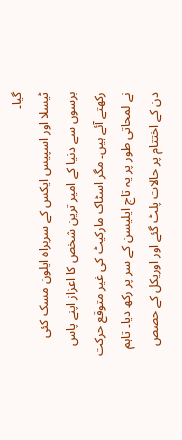گیا۔
ٹیسلا اور اسپیس ایکس کے سربراہ ایلون مسک کئی برسوں سے دنیا کے امیر ترین شخص کا اعزاز اپنے پاس رکھتے آئے ہیں۔ مگر اسٹاک مارکیٹ کی غیر متوقع حرکت نے لمحاتی طور پر یہ تاج ایلیسن کے سر پر رکھ دیا۔ تاہم دن کے اختتام پر حالات پلٹ گئے اور اوریکل کے حصص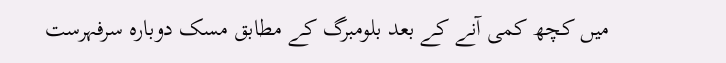میں کچھ کمی آنے کے بعد بلومبرگ کے مطابق مسک دوبارہ سرفہرست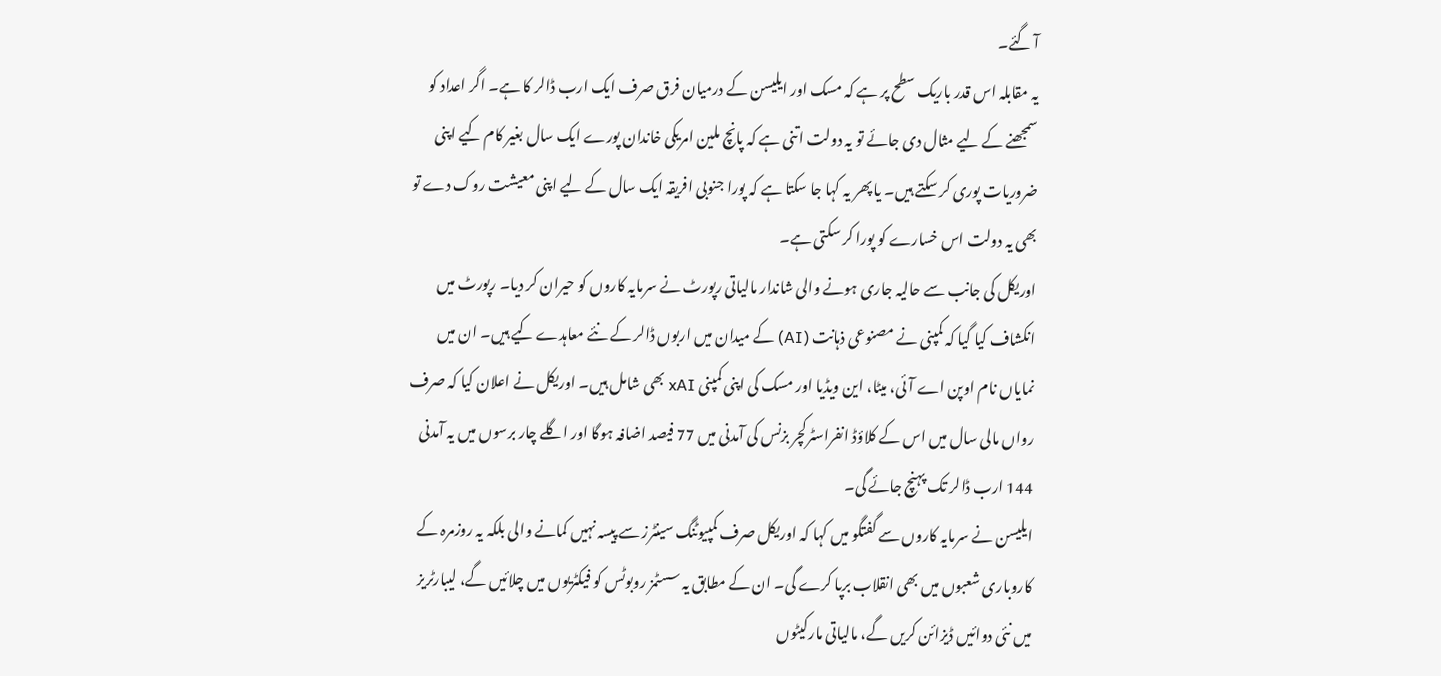آ گئے۔
یہ مقابلہ اس قدر باریک سطح پر ہے کہ مسک اور ایلیسن کے درمیان فرق صرف ایک ارب ڈالر کا ہے۔ اگر اعداد کو سمجھنے کے لیے مثال دی جائے تو یہ دولت اتنی ہے کہ پانچ ملین امریکی خاندان پورے ایک سال بغیر کام کیے اپنی ضروریات پوری کر سکتے ہیں۔ یا پھر یہ کہا جا سکتا ہے کہ پورا جنوبی افریقہ ایک سال کے لیے اپنی معیشت روک دے تو بھی یہ دولت اس خسارے کو پورا کر سکتی ہے۔
اوریکل کی جانب سے حالیہ جاری ہونے والی شاندار مالیاتی رپورٹ نے سرمایہ کاروں کو حیران کر دیا۔ رپورٹ میں انکشاف کیا گیا کہ کمپنی نے مصنوعی ذہانت (AI) کے میدان میں اربوں ڈالر کے نئے معاہدے کیے ہیں۔ ان میں نمایاں نام اوپن اے آئی، میٹا، این ویڈیا اور مسک کی اپنی کمپنی xAI بھی شامل ہیں۔ اوریکل نے اعلان کیا کہ صرف رواں مالی سال میں اس کے کلاؤڈ انفراسٹرکچر بزنس کی آمدنی میں 77 فیصد اضافہ ہوگا اور اگلے چار برسوں میں یہ آمدنی 144 ارب ڈالر تک پہنچ جائے گی۔
ایلیسن نے سرمایہ کاروں سے گفتگو میں کہا کہ اوریکل صرف کمپیوٹنگ سینٹرز سے پیسہ نہیں کمانے والی بلکہ یہ روزمرہ کے کاروباری شعبوں میں بھی انقلاب برپا کرے گی۔ ان کے مطابق یہ سسٹمز روبوٹس کو فیکٹریوں میں چلائیں گے، لیبارٹریز میں نئی دوائیں ڈیزائن کریں گے، مالیاتی مارکیٹوں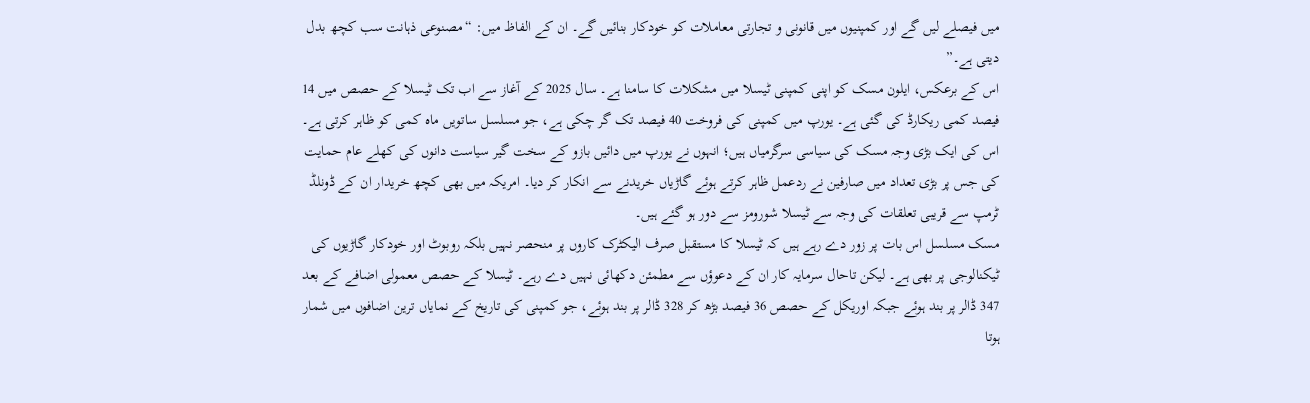میں فیصلے لیں گے اور کمپنیوں میں قانونی و تجارتی معاملات کو خودکار بنائیں گے۔ ان کے الفاظ میں: “مصنوعی ذہانت سب کچھ بدل دیتی ہے۔”
اس کے برعکس، ایلون مسک کو اپنی کمپنی ٹیسلا میں مشکلات کا سامنا ہے۔ سال 2025 کے آغاز سے اب تک ٹیسلا کے حصص میں 14 فیصد کمی ریکارڈ کی گئی ہے۔ یورپ میں کمپنی کی فروخت 40 فیصد تک گر چکی ہے، جو مسلسل ساتویں ماہ کمی کو ظاہر کرتی ہے۔ اس کی ایک بڑی وجہ مسک کی سیاسی سرگرمیاں ہیں؛ انہوں نے یورپ میں دائیں بازو کے سخت گیر سیاست دانوں کی کھلے عام حمایت کی جس پر بڑی تعداد میں صارفین نے ردعمل ظاہر کرتے ہوئے گاڑیاں خریدنے سے انکار کر دیا۔ امریکہ میں بھی کچھ خریدار ان کے ڈونلڈ ٹرمپ سے قریبی تعلقات کی وجہ سے ٹیسلا شورومز سے دور ہو گئے ہیں۔
مسک مسلسل اس بات پر زور دے رہے ہیں کہ ٹیسلا کا مستقبل صرف الیکٹرک کاروں پر منحصر نہیں بلکہ روبوٹ اور خودکار گاڑیوں کی ٹیکنالوجی پر بھی ہے۔ لیکن تاحال سرمایہ کار ان کے دعوؤں سے مطمئن دکھائی نہیں دے رہے۔ ٹیسلا کے حصص معمولی اضافے کے بعد 347 ڈالر پر بند ہوئے جبکہ اوریکل کے حصص 36 فیصد بڑھ کر 328 ڈالر پر بند ہوئے، جو کمپنی کی تاریخ کے نمایاں ترین اضافوں میں شمار ہوتا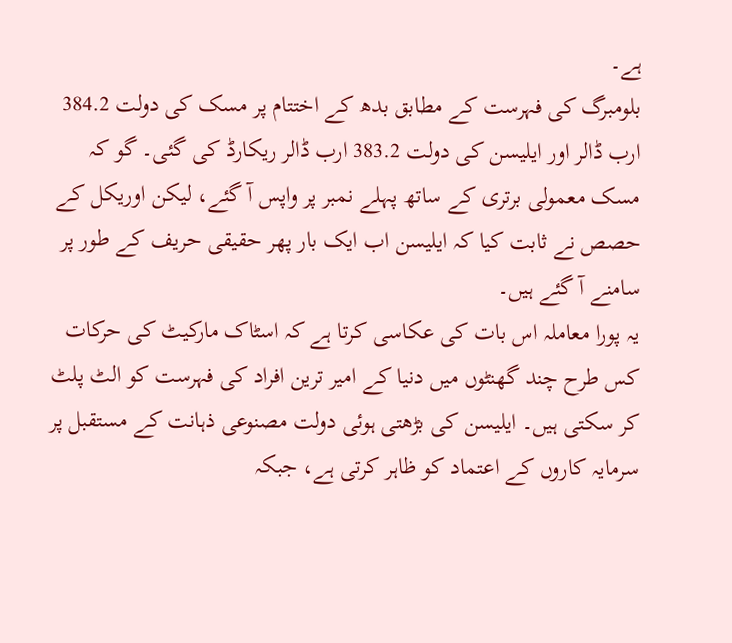ہے۔
بلومبرگ کی فہرست کے مطابق بدھ کے اختتام پر مسک کی دولت 384.2 ارب ڈالر اور ایلیسن کی دولت 383.2 ارب ڈالر ریکارڈ کی گئی۔ گو کہ مسک معمولی برتری کے ساتھ پہلے نمبر پر واپس آ گئے، لیکن اوریکل کے حصص نے ثابت کیا کہ ایلیسن اب ایک بار پھر حقیقی حریف کے طور پر سامنے آ گئے ہیں۔
یہ پورا معاملہ اس بات کی عکاسی کرتا ہے کہ اسٹاک مارکیٹ کی حرکات کس طرح چند گھنٹوں میں دنیا کے امیر ترین افراد کی فہرست کو الٹ پلٹ کر سکتی ہیں۔ ایلیسن کی بڑھتی ہوئی دولت مصنوعی ذہانت کے مستقبل پر سرمایہ کاروں کے اعتماد کو ظاہر کرتی ہے، جبکہ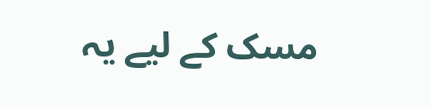مسک کے لیے یہ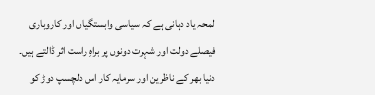لمحہ یاد دہانی ہے کہ سیاسی وابستگیاں اور کاروباری فیصلے دولت اور شہرت دونوں پر براہِ راست اثر ڈالتے ہیں۔ دنیا بھر کے ناظرین اور سرمایہ کار اس دلچسپ دوڑ کو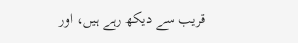قریب سے دیکھ رہے ہیں، اور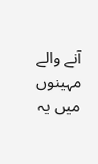آنے والے مہینوں میں یہ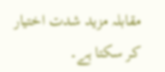مقابلہ مزید شدت اختیار کر سکتا ہے۔